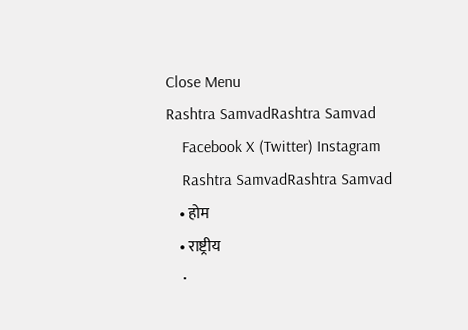Close Menu
Rashtra SamvadRashtra Samvad
    Facebook X (Twitter) Instagram
    Rashtra SamvadRashtra Samvad
    • होम
    • राष्ट्रीय
    •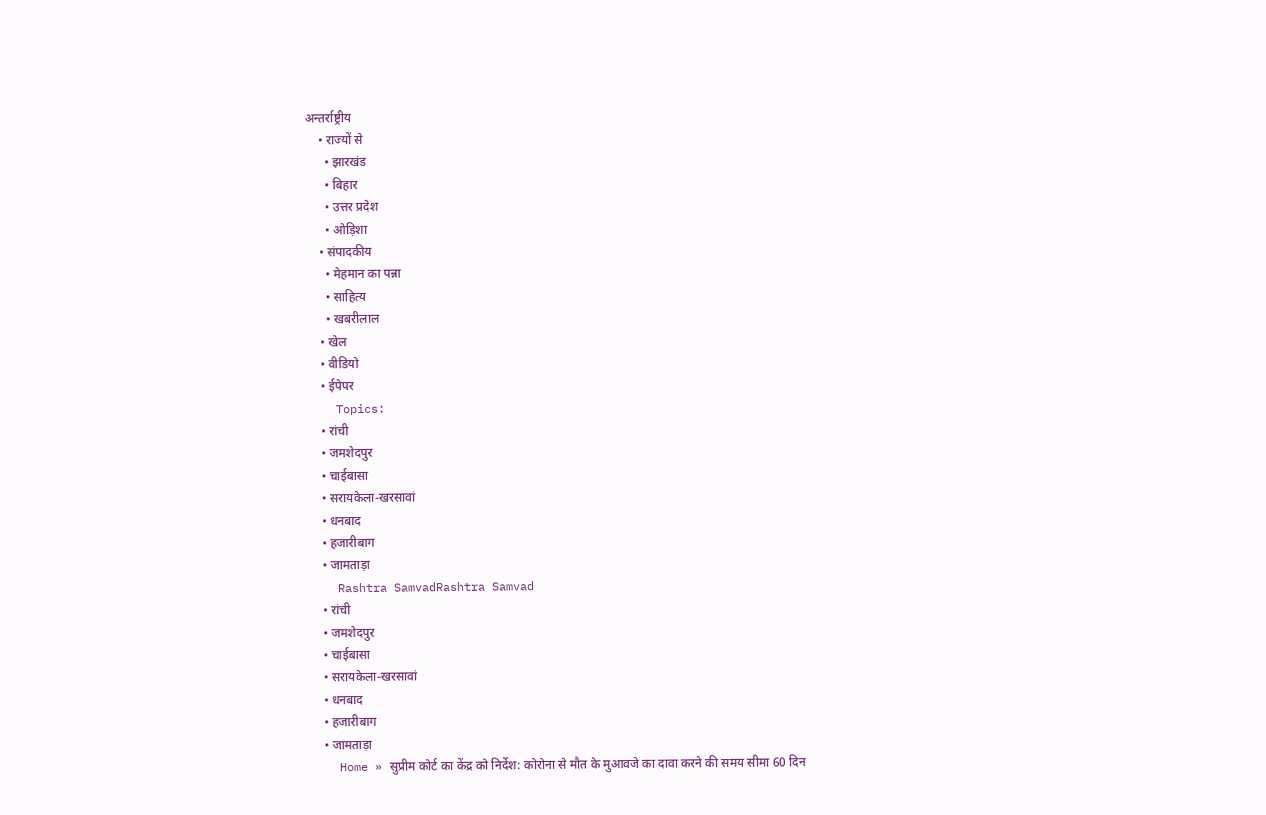अन्तर्राष्ट्रीय
    • राज्यों से
      • झारखंड
      • बिहार
      • उत्तर प्रदेश
      • ओड़िशा
    • संपादकीय
      • मेहमान का पन्ना
      • साहित्य
      • खबरीलाल
    • खेल
    • वीडियो
    • ईपेपर
    Topics:
    • रांची
    • जमशेदपुर
    • चाईबासा
    • सरायकेला-खरसावां
    • धनबाद
    • हजारीबाग
    • जामताड़ा
    Rashtra SamvadRashtra Samvad
    • रांची
    • जमशेदपुर
    • चाईबासा
    • सरायकेला-खरसावां
    • धनबाद
    • हजारीबाग
    • जामताड़ा
    Home » सुप्रीम कोर्ट का केंद्र को निर्देश: कोरोना से मौत के मुआवजे का दावा करने की समय सीमा 60 दिन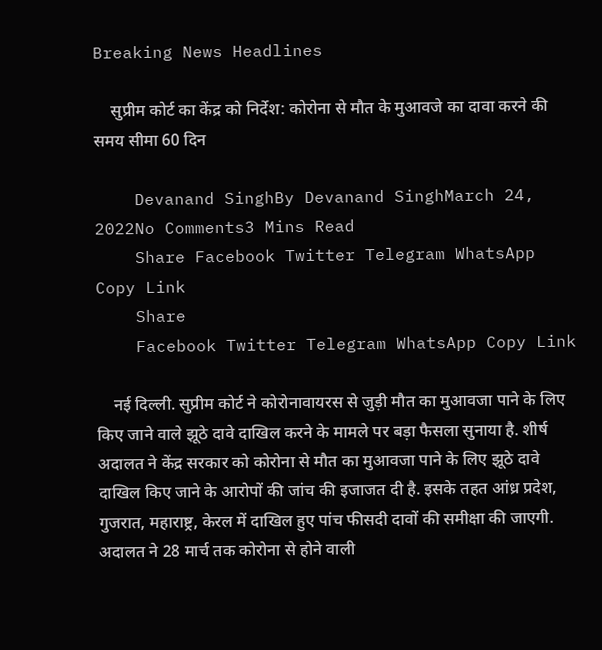Breaking News Headlines

    सुप्रीम कोर्ट का केंद्र को निर्देश: कोरोना से मौत के मुआवजे का दावा करने की समय सीमा 60 दिन

    Devanand SinghBy Devanand SinghMarch 24, 2022No Comments3 Mins Read
    Share Facebook Twitter Telegram WhatsApp Copy Link
    Share
    Facebook Twitter Telegram WhatsApp Copy Link

    नई दिल्ली. सुप्रीम कोर्ट ने कोरोनावायरस से जुड़ी मौत का मुआवजा पाने के लिए किए जाने वाले झूठे दावे दाखिल करने के मामले पर बड़ा फैसला सुनाया है. शीर्ष अदालत ने केंद्र सरकार को कोरोना से मौत का मुआवजा पाने के लिए झूठे दावे दाखिल किए जाने के आरोपों की जांच की इजाजत दी है. इसके तहत आंध्र प्रदेश, गुजरात, महाराष्ट्र, केरल में दाखिल हुए पांच फीसदी दावों की समीक्षा की जाएगी. अदालत ने 28 मार्च तक कोरोना से होने वाली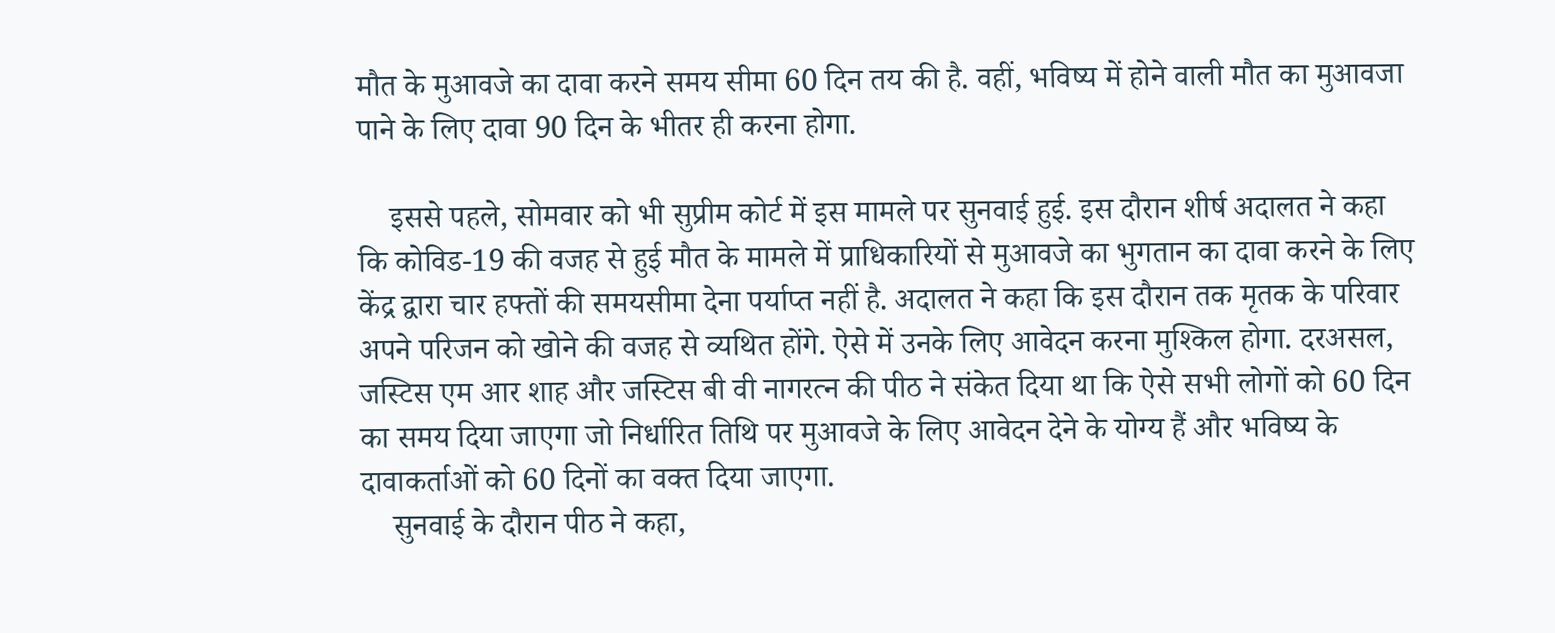मौत के मुआवजे का दावा करने समय सीमा 60 दिन तय की है. वहीं, भविष्य में होने वाली मौत का मुआवजा पाने के लिए दावा 90 दिन के भीतर ही करना होगा.

    इससे पहले, सोमवार को भी सुप्रीम कोर्ट में इस मामले पर सुनवाई हुई. इस दौरान शीर्ष अदालत ने कहा कि कोविड-19 की वजह से हुई मौत के मामले में प्राधिकारियों से मुआवजे का भुगतान का दावा करने के लिए केंद्र द्वारा चार हफ्तों की समयसीमा देना पर्याप्त नहीं है. अदालत ने कहा कि इस दौरान तक मृतक के परिवार अपने परिजन को खोने की वजह से व्यथित होंगे. ऐसे में उनके लिए आवेदन करना मुश्किल होगा. दरअसल, जस्टिस एम आर शाह और जस्टिस बी वी नागरत्न की पीठ ने संकेत दिया था कि ऐसे सभी लोगों को 60 दिन का समय दिया जाएगा जो निर्धारित तिथि पर मुआवजे के लिए आवेदन देने के योग्य हैं और भविष्य के दावाकर्ताओं को 60 दिनों का वक्त दिया जाएगा.
    सुनवाई के दौरान पीठ ने कहा,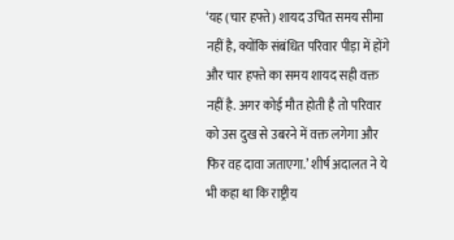‘यह (चार हफ्ते) शायद उचित समय सीमा नहीं है, क्योंकि संबंधित परिवार पीड़ा में होंगे और चार हफ्ते का समय शायद सही वक्त नहीं है. अगर कोई मौत होती है तो परिवार को उस दुख से उबरने में वक्त लगेगा और फिर वह दावा जताएगा.’ शीर्ष अदालत ने ये भी कहा था कि राष्ट्रीय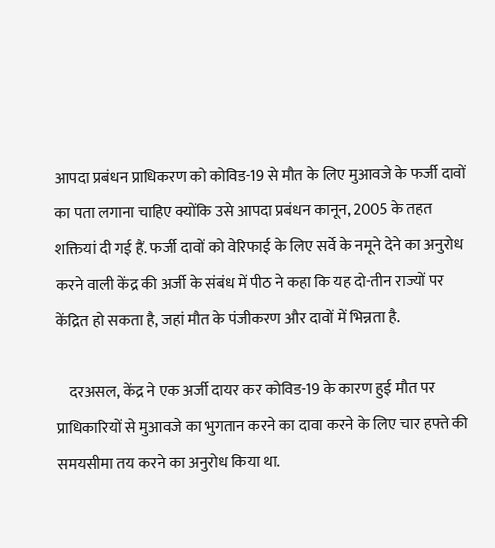आपदा प्रबंधन प्राधिकरण को कोविड-19 से मौत के लिए मुआवजे के फर्जी दावों का पता लगाना चाहिए क्योंकि उसे आपदा प्रबंधन कानून, 2005 के तहत शक्तियां दी गई हैं. फर्जी दावों को वेरिफाई के लिए सर्वे के नमूने देने का अनुरोध करने वाली केंद्र की अर्जी के संबंध में पीठ ने कहा कि यह दो-तीन राज्यों पर केंद्रित हो सकता है, जहां मौत के पंजीकरण और दावों में भिन्नता है.

    दरअसल, केंद्र ने एक अर्जी दायर कर कोविड-19 के कारण हुई मौत पर प्राधिकारियों से मुआवजे का भुगतान करने का दावा करने के लिए चार हफ्ते की समयसीमा तय करने का अनुरोध किया था.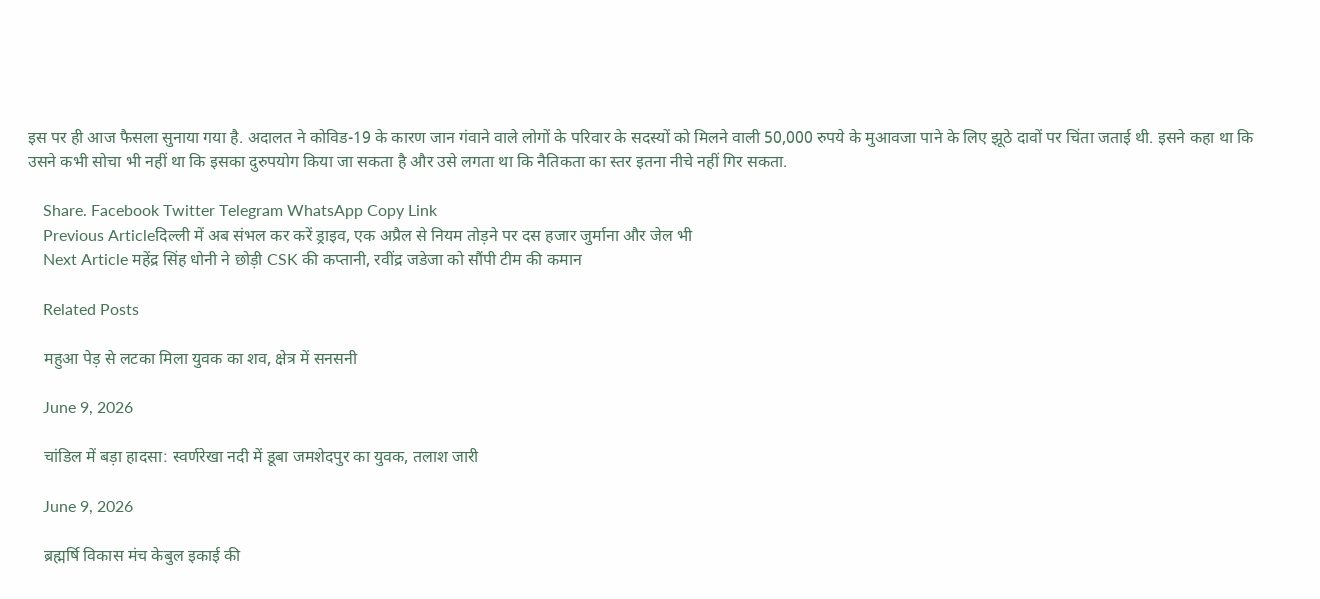इस पर ही आज फैसला सुनाया गया है. अदालत ने कोविड-19 के कारण जान गंवाने वाले लोगों के परिवार के सदस्यों को मिलने वाली 50,000 रुपये के मुआवजा पाने के लिए झूठे दावों पर चिंता जताई थी. इसने कहा था कि उसने कभी सोचा भी नहीं था कि इसका दुरुपयोग किया जा सकता है और उसे लगता था कि नैतिकता का स्तर इतना नीचे नहीं गिर सकता.

    Share. Facebook Twitter Telegram WhatsApp Copy Link
    Previous Articleदिल्ली में अब संभल कर करें ड्राइव, एक अप्रैल से नियम तोड़ने पर दस हजार जुर्माना और जेल भी
    Next Article महेंद्र सिंह धोनी ने छोड़ी CSK की कप्तानी, रवींद्र जडेजा को सौंपी टीम की कमान

    Related Posts

    महुआ पेड़ से लटका मिला युवक का शव, क्षेत्र में सनसनी

    June 9, 2026

    चांडिल में बड़ा हादसा: स्वर्णरेखा नदी में डूबा जमशेदपुर का युवक, तलाश जारी

    June 9, 2026

    ब्रह्मर्षि विकास मंच केबुल इकाई की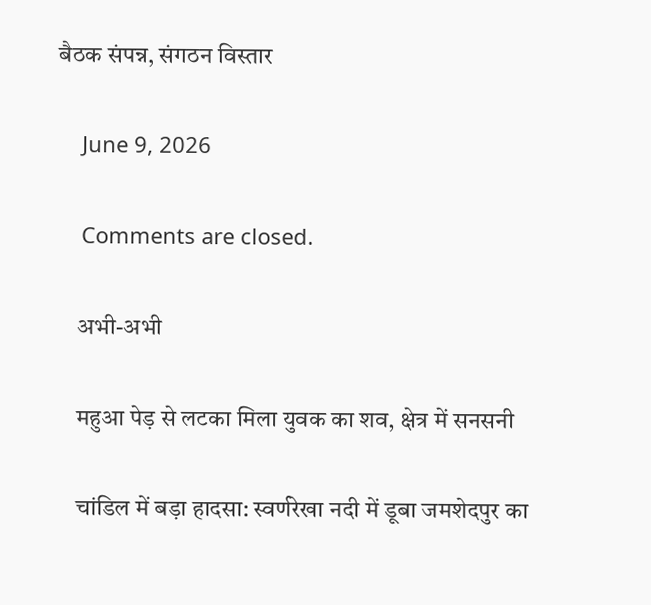बैठक संपन्न, संगठन विस्तार

    June 9, 2026

    Comments are closed.

    अभी-अभी

    महुआ पेड़ से लटका मिला युवक का शव, क्षेत्र में सनसनी

    चांडिल में बड़ा हादसा: स्वर्णरेखा नदी में डूबा जमशेदपुर का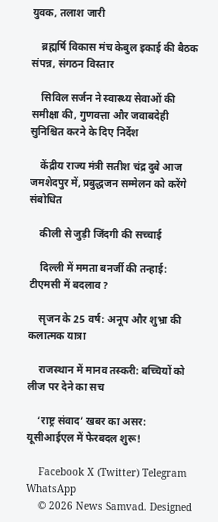युवक, तलाश जारी

    ब्रह्मर्षि विकास मंच केबुल इकाई की बैठक संपन्न, संगठन विस्तार

    सिविल सर्जन ने स्वास्थ्य सेवाओं की समीक्षा की, गुणवत्ता और जवाबदेही सुनिश्चित करने के दिए निर्देश

    केंद्रीय राज्य मंत्री सतीश चंद्र दुबे आज जमशेदपुर में, प्रबुद्धजन सम्मेलन को करेंगे संबोधित

    कीली से जुड़ी जिंदगी की सच्चाई

    दिल्ली में ममता बनर्जी की तन्हाई: टीएमसी में बदलाव?

    सृजन के 25 वर्ष: अनूप और शुभ्रा की कलात्मक यात्रा

    राजस्थान में मानव तस्करी: बच्चियों को लीज पर देने का सच

    ‘राष्ट्र संवाद’ खबर का असर: यूसीआईएल में फेरबदल शुरू!

    Facebook X (Twitter) Telegram WhatsApp
    © 2026 News Samvad. Designed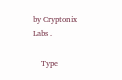by Cryptonix Labs .

    Type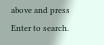above and press Enter to search.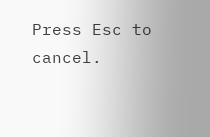Press Esc to cancel.